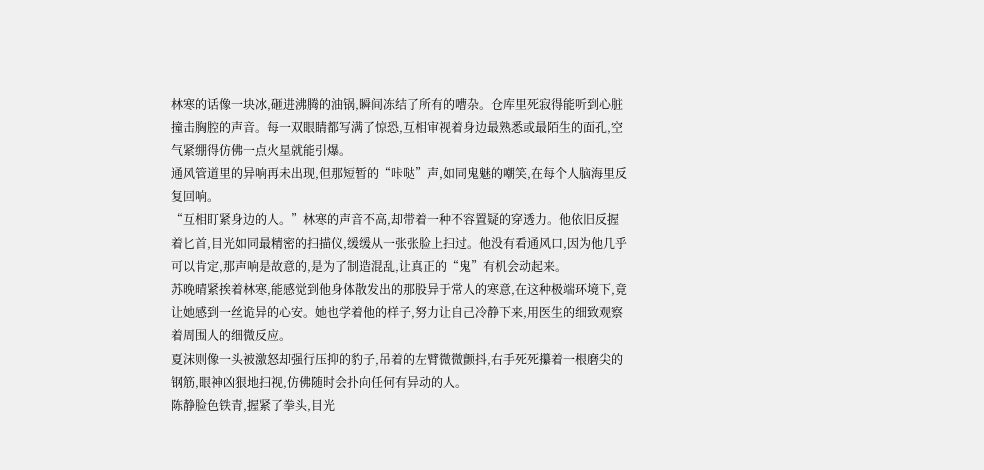林寒的话像一块冰,砸进沸腾的油锅,瞬间冻结了所有的嘈杂。仓库里死寂得能听到心脏撞击胸腔的声音。每一双眼睛都写满了惊恐,互相审视着身边最熟悉或最陌生的面孔,空气紧绷得仿佛一点火星就能引爆。
通风管道里的异响再未出现,但那短暂的“咔哒”声,如同鬼魅的嘲笑,在每个人脑海里反复回响。
“互相盯紧身边的人。”林寒的声音不高,却带着一种不容置疑的穿透力。他依旧反握着匕首,目光如同最精密的扫描仪,缓缓从一张张脸上扫过。他没有看通风口,因为他几乎可以肯定,那声响是故意的,是为了制造混乱,让真正的“鬼”有机会动起来。
苏晚晴紧挨着林寒,能感觉到他身体散发出的那股异于常人的寒意,在这种极端环境下,竟让她感到一丝诡异的心安。她也学着他的样子,努力让自己冷静下来,用医生的细致观察着周围人的细微反应。
夏沫则像一头被激怒却强行压抑的豹子,吊着的左臂微微颤抖,右手死死攥着一根磨尖的钢筋,眼神凶狠地扫视,仿佛随时会扑向任何有异动的人。
陈静脸色铁青,握紧了拳头,目光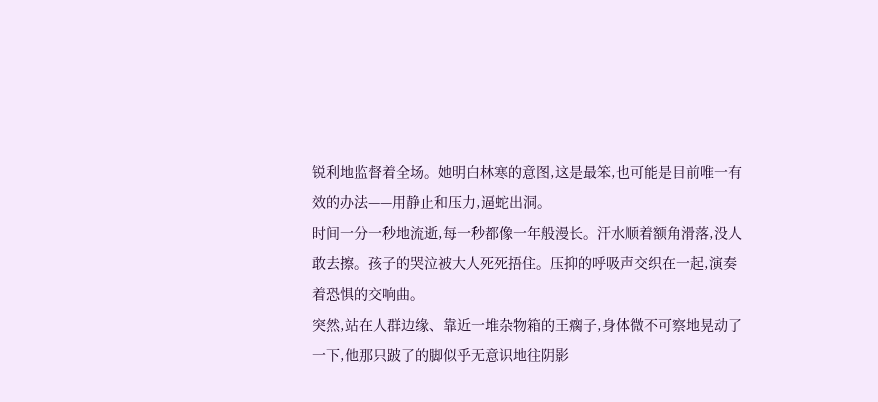锐利地监督着全场。她明白林寒的意图,这是最笨,也可能是目前唯一有效的办法——用静止和压力,逼蛇出洞。
时间一分一秒地流逝,每一秒都像一年般漫长。汗水顺着额角滑落,没人敢去擦。孩子的哭泣被大人死死捂住。压抑的呼吸声交织在一起,演奏着恐惧的交响曲。
突然,站在人群边缘、靠近一堆杂物箱的王瘸子,身体微不可察地晃动了一下,他那只跛了的脚似乎无意识地往阴影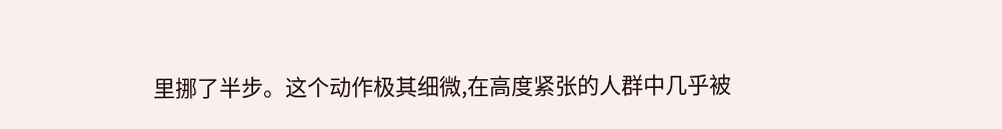里挪了半步。这个动作极其细微,在高度紧张的人群中几乎被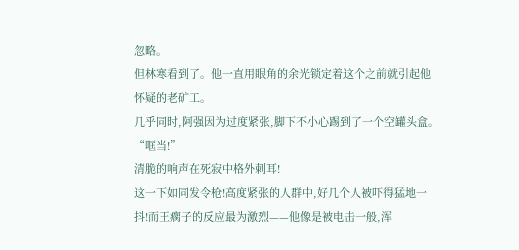忽略。
但林寒看到了。他一直用眼角的余光锁定着这个之前就引起他怀疑的老矿工。
几乎同时,阿强因为过度紧张,脚下不小心踢到了一个空罐头盒。
“哐当!”
清脆的响声在死寂中格外刺耳!
这一下如同发令枪!高度紧张的人群中,好几个人被吓得猛地一抖!而王瘸子的反应最为激烈——他像是被电击一般,浑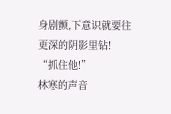身剧颤,下意识就要往更深的阴影里钻!
“抓住他!”
林寒的声音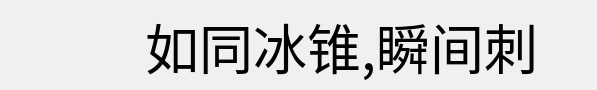如同冰锥,瞬间刺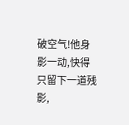破空气!他身影一动,快得只留下一道残影,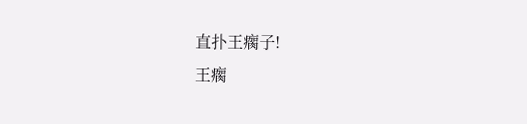直扑王瘸子!
王瘸